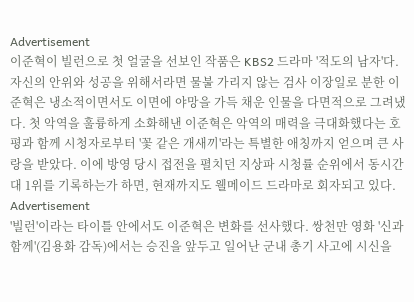Advertisement
이준혁이 빌런으로 첫 얼굴을 선보인 작품은 KBS2 드라마 '적도의 남자'다. 자신의 안위와 성공을 위해서라면 물불 가리지 않는 검사 이장일로 분한 이준혁은 냉소적이면서도 이면에 야망을 가득 채운 인물을 다면적으로 그려냈다. 첫 악역을 훌륭하게 소화해낸 이준혁은 악역의 매력을 극대화했다는 호평과 함께 시청자로부터 '꽃 같은 개새끼'라는 특별한 애칭까지 얻으며 큰 사랑을 받았다. 이에 방영 당시 접전을 펼치던 지상파 시청률 순위에서 동시간대 1위를 기록하는가 하면, 현재까지도 웰메이드 드라마로 회자되고 있다.
Advertisement
'빌런'이라는 타이틀 안에서도 이준혁은 변화를 선사했다. 쌍천만 영화 '신과함께'(김용화 감독)에서는 승진을 앞두고 일어난 군내 총기 사고에 시신을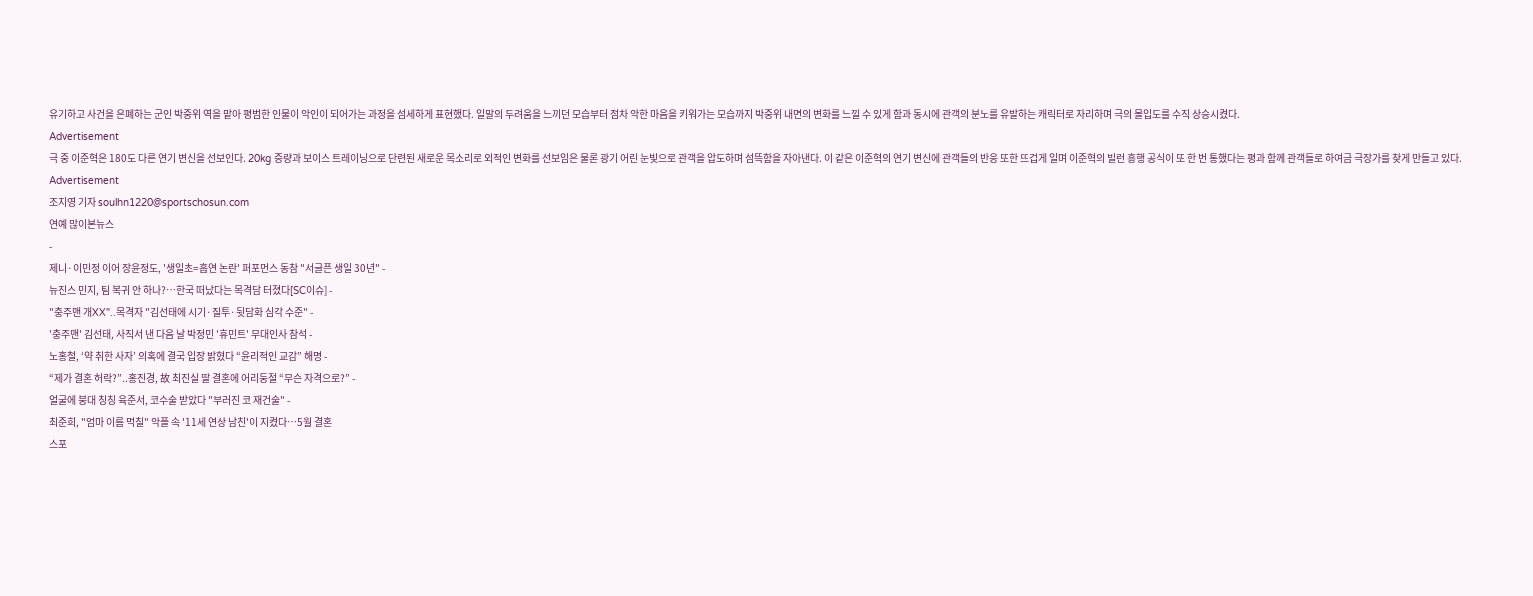유기하고 사건을 은폐하는 군인 박중위 역을 맡아 평범한 인물이 악인이 되어가는 과정을 섬세하게 표현했다. 일말의 두려움을 느끼던 모습부터 점차 악한 마음을 키워가는 모습까지 박중위 내면의 변화를 느낄 수 있게 함과 동시에 관객의 분노를 유발하는 캐릭터로 자리하며 극의 몰입도를 수직 상승시켰다.
Advertisement
극 중 이준혁은 180도 다른 연기 변신을 선보인다. 20kg 증량과 보이스 트레이닝으로 단련된 새로운 목소리로 외적인 변화를 선보임은 물론 광기 어린 눈빛으로 관객을 압도하며 섬뜩함을 자아낸다. 이 같은 이준혁의 연기 변신에 관객들의 반응 또한 뜨겁게 일며 이준혁의 빌런 흥행 공식이 또 한 번 통했다는 평과 함께 관객들로 하여금 극장가를 찾게 만들고 있다.
Advertisement
조지영 기자 soulhn1220@sportschosun.com
연예 많이본뉴스
-
제니·이민정 이어 장윤정도, '생일초=흡연 논란' 퍼포먼스 동참 "서글픈 생일 30년" -
뉴진스 민지, 팀 복귀 안 하나?…한국 떠났다는 목격담 터졌다[SC이슈] -
"충주맨 개XX"..목격자 "김선태에 시기·질투·뒷담화 심각 수준" -
'충주맨' 김선태, 사직서 낸 다음 날 박정민 '휴민트' 무대인사 참석 -
노홍철, ‘약 취한 사자’ 의혹에 결국 입장 밝혔다 “윤리적인 교감” 해명 -
“제가 결혼 허락?”..홍진경, 故 최진실 딸 결혼에 어리둥절 “무슨 자격으로?” -
얼굴에 붕대 칭칭 육준서, 코수술 받았다 "부러진 코 재건술" -
최준희, "엄마 이름 먹칠" 악플 속 '11세 연상 남친'이 지켰다…5월 결혼
스포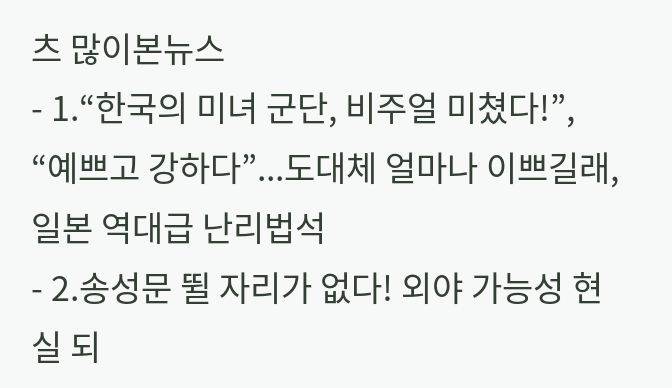츠 많이본뉴스
- 1.“한국의 미녀 군단, 비주얼 미쳤다!”, “예쁘고 강하다”...도대체 얼마나 이쁘길래, 일본 역대급 난리법석
- 2.송성문 뛸 자리가 없다! 외야 가능성 현실 되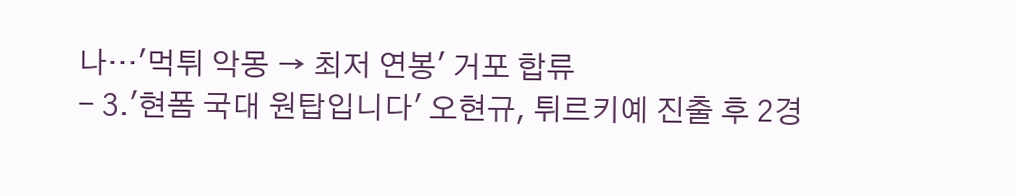나…'먹튀 악몽 → 최저 연봉' 거포 합류
- 3.'현폼 국대 원탑입니다' 오현규, 튀르키예 진출 후 2경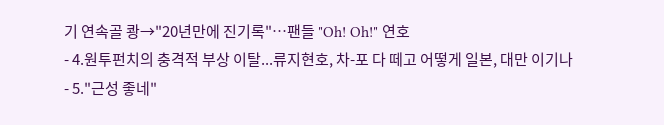기 연속골 쾅→"20년만에 진기록"…팬들 "Oh! Oh!" 연호
- 4.원투펀치의 충격적 부상 이탈...류지현호, 차-포 다 떼고 어떻게 일본, 대만 이기나
- 5."근성 좋네"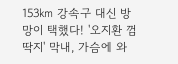153㎞ 강속구 대신 방망이 택했다! '오지환 껌딱지' 막내, 가슴에 와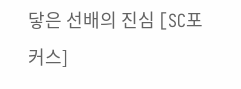닿은 선배의 진심 [SC포커스]